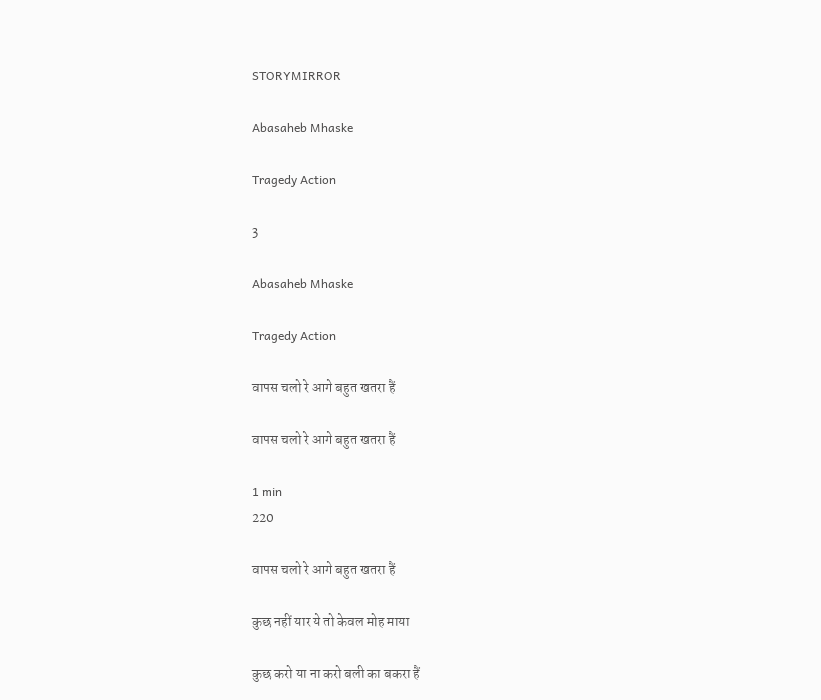STORYMIRROR

Abasaheb Mhaske

Tragedy Action

3

Abasaheb Mhaske

Tragedy Action

वापस चलो रे आगे बहुत खतरा हैं

वापस चलो रे आगे बहुत खतरा हैं

1 min
220

वापस चलो रे आगे बहुत खतरा हैं

कुछ नहीं यार ये तो केवल मोह माया

कुछ करो या ना करो बली का बकरा हैं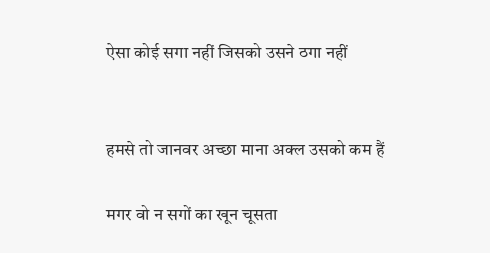ऐसा कोई सगा नहीं जिसको उसने ठगा नहीं


हमसे तो जानवर अच्छा माना अक्ल उसको कम हैं

मगर वो न सगों का खून चूसता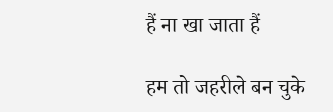हैं ना खा जाता हैं

हम तो जहरीले बन चुके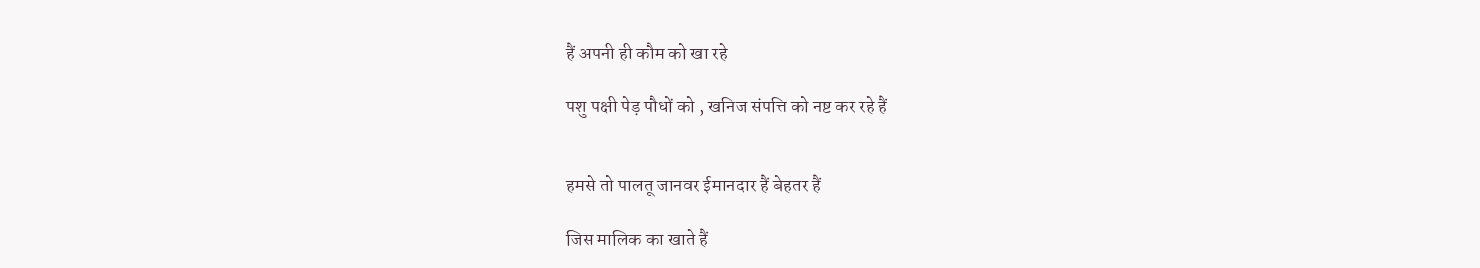हैं अपनी ही कौम को खा रहे

पशु पक्षी पेड़ पौधों को , खनिज संपत्ति को नष्ट कर रहे हैं


हमसे तो पालतू जानवर ईमानदार हैं बेहतर हैं

जिस मालिक का खाते हैं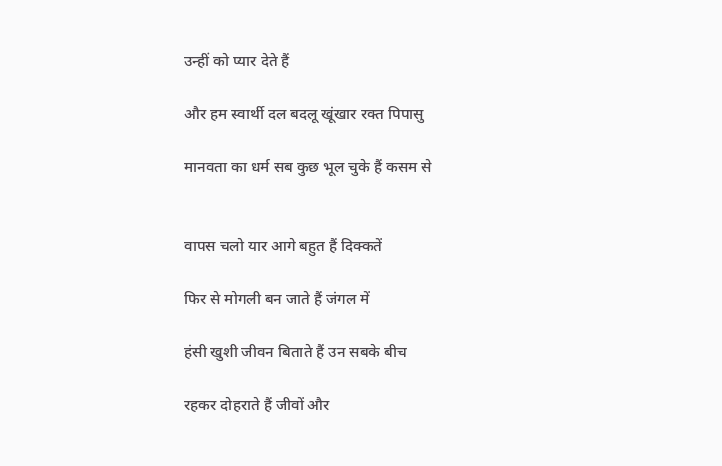उन्हीं को प्यार देते हैं

और हम स्वार्थी दल बदलू खूंखार रक्त पिपासु

मानवता का धर्म सब कुछ भूल चुके हैं कसम से


वापस चलो यार आगे बहुत हैं दिक्कतें

फिर से मोगली बन जाते हैं जंगल में

हंसी खुशी जीवन बिताते हैं उन सबके बीच

रहकर दोहराते हैं जीवों और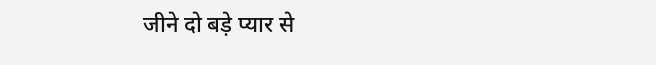जीने दो बड़े प्यार से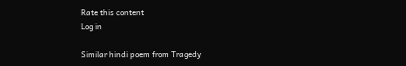Rate this content
Log in

Similar hindi poem from Tragedy